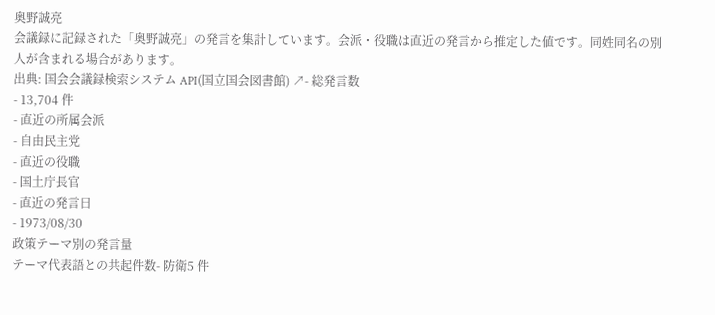奥野誠亮
会議録に記録された「奥野誠亮」の発言を集計しています。会派・役職は直近の発言から推定した値です。同姓同名の別人が含まれる場合があります。
出典: 国会会議録検索システム API(国立国会図書館) ↗- 総発言数
- 13,704 件
- 直近の所属会派
- 自由民主党
- 直近の役職
- 国土庁長官
- 直近の発言日
- 1973/08/30
政策テーマ別の発言量
テーマ代表語との共起件数- 防衛5 件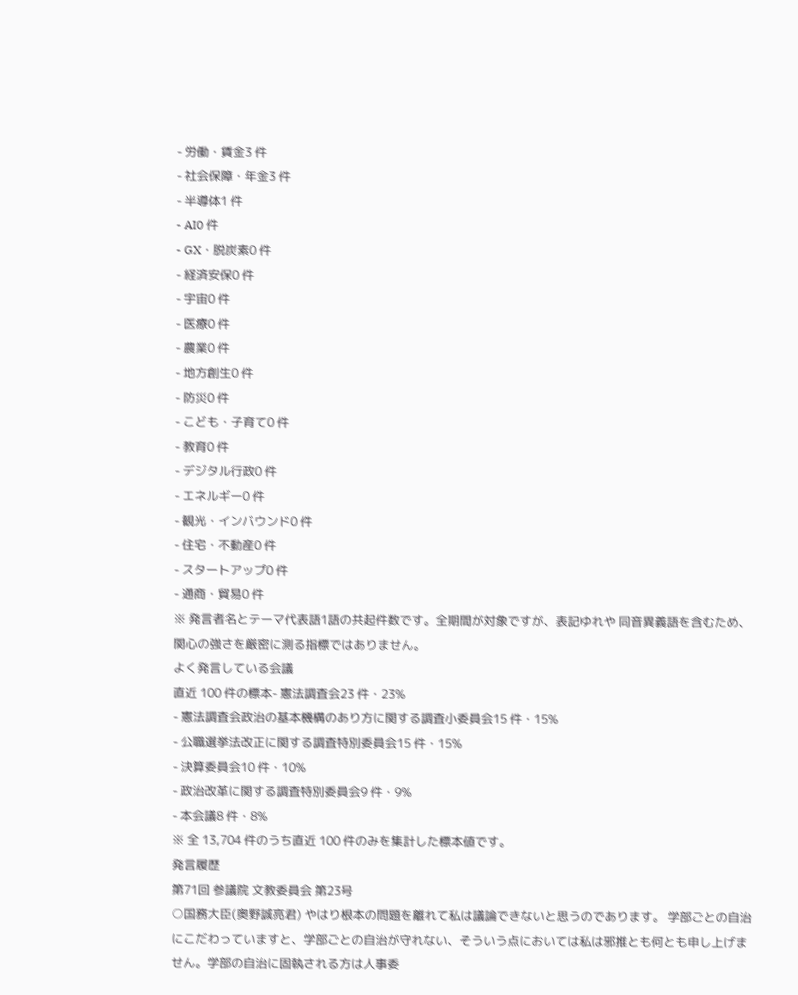- 労働・賃金3 件
- 社会保障・年金3 件
- 半導体1 件
- AI0 件
- GX・脱炭素0 件
- 経済安保0 件
- 宇宙0 件
- 医療0 件
- 農業0 件
- 地方創生0 件
- 防災0 件
- こども・子育て0 件
- 教育0 件
- デジタル行政0 件
- エネルギー0 件
- 観光・インバウンド0 件
- 住宅・不動産0 件
- スタートアップ0 件
- 通商・貿易0 件
※ 発言者名とテーマ代表語1語の共起件数です。全期間が対象ですが、表記ゆれや 同音異義語を含むため、関心の強さを厳密に測る指標ではありません。
よく発言している会議
直近 100 件の標本- 憲法調査会23 件・23%
- 憲法調査会政治の基本機構のあり方に関する調査小委員会15 件・15%
- 公職選挙法改正に関する調査特別委員会15 件・15%
- 決算委員会10 件・10%
- 政治改革に関する調査特別委員会9 件・9%
- 本会議8 件・8%
※ 全 13,704 件のうち直近 100 件のみを集計した標本値です。
発言履歴
第71回 参議院 文教委員会 第23号
○国務大臣(奥野誠亮君) やはり根本の問題を離れて私は議論できないと思うのであります。 学部ごとの自治にこだわっていますと、学部ごとの自治が守れない、そういう点においては私は邪推とも何とも申し上げません。学部の自治に固執される方は人事委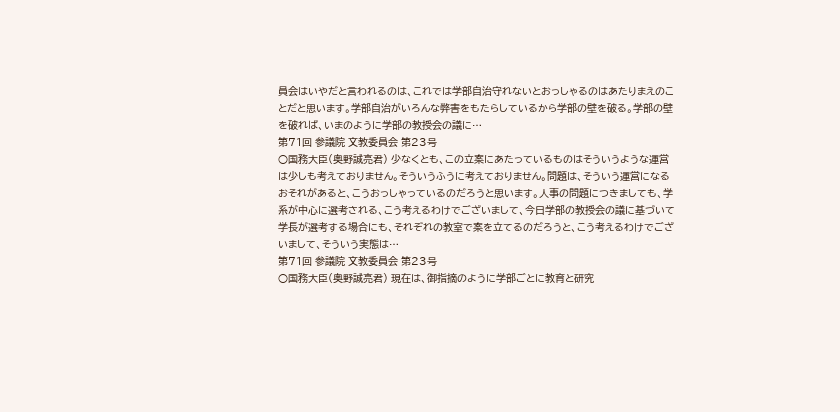員会はいやだと言われるのは、これでは学部自治守れないとおっしゃるのはあたりまえのことだと思います。学部自治がいろんな弊害をもたらしているから学部の壁を破る。学部の壁を破れば、いまのように学部の教授会の議に…
第71回 参議院 文教委員会 第23号
○国務大臣(奥野誠亮君) 少なくとも、この立案にあたっているものはそういうような運営は少しも考えておりません。そういうふうに考えておりません。問題は、そういう運営になるおそれがあると、こうおっしゃっているのだろうと思います。人事の問題につきましても、学系が中心に選考される、こう考えるわけでございまして、今日学部の教授会の議に基づいて学長が選考する場合にも、それぞれの教室で案を立てるのだろうと、こう考えるわけでございまして、そういう実態は…
第71回 参議院 文教委員会 第23号
○国務大臣(奥野誠亮君) 現在は、御指摘のように学部ごとに教育と研究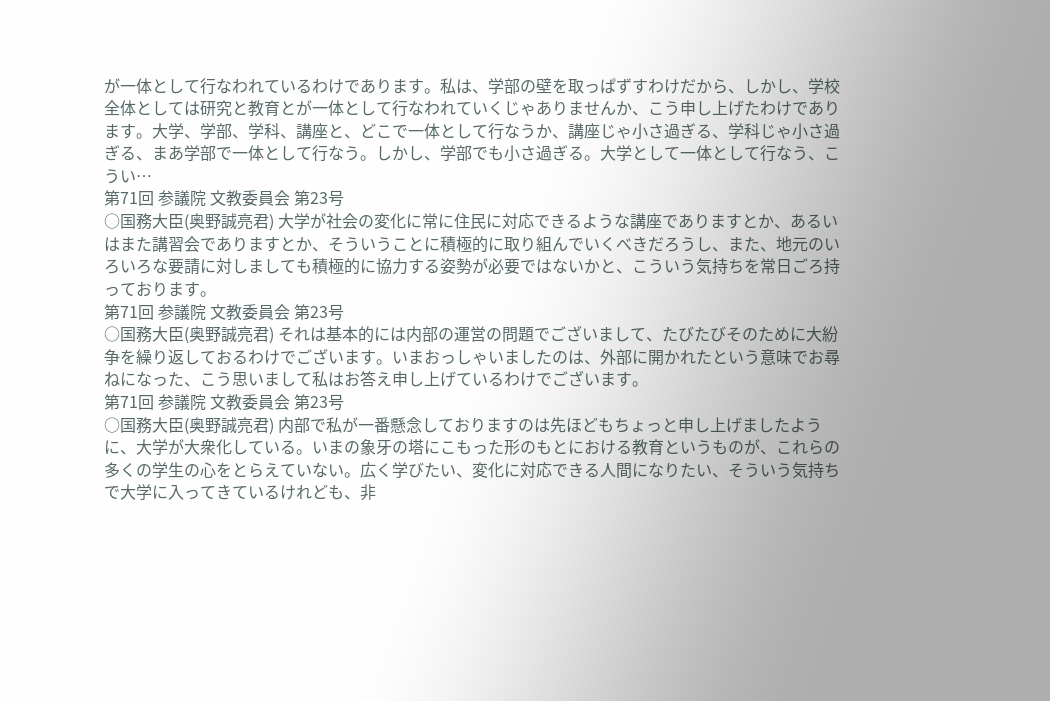が一体として行なわれているわけであります。私は、学部の壁を取っぱずすわけだから、しかし、学校全体としては研究と教育とが一体として行なわれていくじゃありませんか、こう申し上げたわけであります。大学、学部、学科、講座と、どこで一体として行なうか、講座じゃ小さ過ぎる、学科じゃ小さ過ぎる、まあ学部で一体として行なう。しかし、学部でも小さ過ぎる。大学として一体として行なう、こうい…
第71回 参議院 文教委員会 第23号
○国務大臣(奥野誠亮君) 大学が社会の変化に常に住民に対応できるような講座でありますとか、あるいはまた講習会でありますとか、そういうことに積極的に取り組んでいくべきだろうし、また、地元のいろいろな要請に対しましても積極的に協力する姿勢が必要ではないかと、こういう気持ちを常日ごろ持っております。
第71回 参議院 文教委員会 第23号
○国務大臣(奥野誠亮君) それは基本的には内部の運営の問題でございまして、たびたびそのために大紛争を繰り返しておるわけでございます。いまおっしゃいましたのは、外部に開かれたという意味でお尋ねになった、こう思いまして私はお答え申し上げているわけでございます。
第71回 参議院 文教委員会 第23号
○国務大臣(奥野誠亮君) 内部で私が一番懸念しておりますのは先ほどもちょっと申し上げましたように、大学が大衆化している。いまの象牙の塔にこもった形のもとにおける教育というものが、これらの多くの学生の心をとらえていない。広く学びたい、変化に対応できる人間になりたい、そういう気持ちで大学に入ってきているけれども、非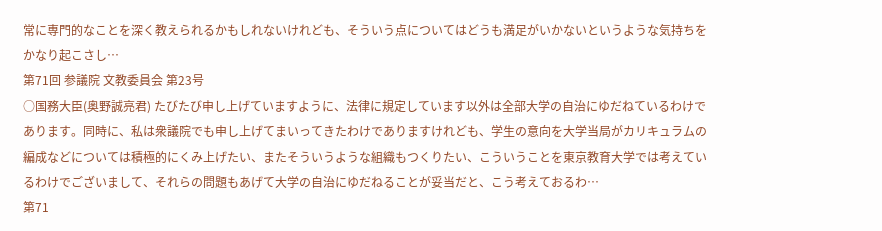常に専門的なことを深く教えられるかもしれないけれども、そういう点についてはどうも満足がいかないというような気持ちをかなり起こさし…
第71回 参議院 文教委員会 第23号
○国務大臣(奥野誠亮君) たびたび申し上げていますように、法律に規定しています以外は全部大学の自治にゆだねているわけであります。同時に、私は衆議院でも申し上げてまいってきたわけでありますけれども、学生の意向を大学当局がカリキュラムの編成などについては積極的にくみ上げたい、またそういうような組織もつくりたい、こういうことを東京教育大学では考えているわけでございまして、それらの問題もあげて大学の自治にゆだねることが妥当だと、こう考えておるわ…
第71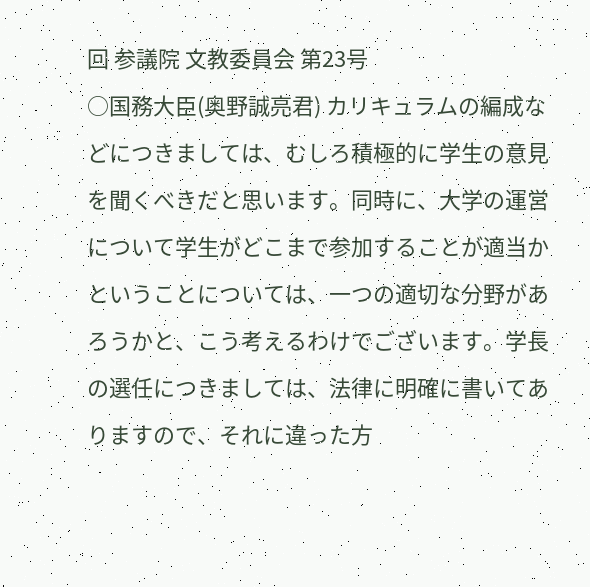回 参議院 文教委員会 第23号
○国務大臣(奥野誠亮君) カリキュラムの編成などにつきましては、むしろ積極的に学生の意見を聞くべきだと思います。同時に、大学の運営について学生がどこまで参加することが適当かということについては、一つの適切な分野があろうかと、こう考えるわけでございます。学長の選任につきましては、法律に明確に書いてありますので、それに違った方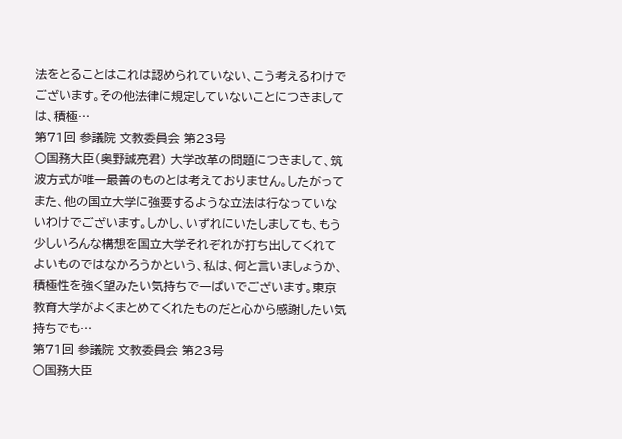法をとることはこれは認められていない、こう考えるわけでございます。その他法律に規定していないことにつきましては、積極…
第71回 参議院 文教委員会 第23号
○国務大臣(奥野誠亮君) 大学改革の問題につきまして、筑波方式が唯一最善のものとは考えておりません。したがってまた、他の国立大学に強要するような立法は行なっていないわけでございます。しかし、いずれにいたしましても、もう少しいろんな構想を国立大学それぞれが打ち出してくれてよいものではなかろうかという、私は、何と言いましょうか、積極性を強く望みたい気持ちで一ぱいでございます。東京教育大学がよくまとめてくれたものだと心から感謝したい気持ちでも…
第71回 参議院 文教委員会 第23号
○国務大臣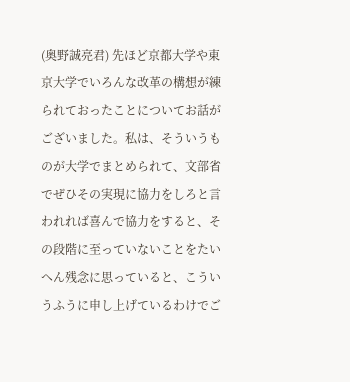(奥野誠亮君) 先ほど京都大学や東京大学でいろんな改革の構想が練られておったことについてお話がございました。私は、そういうものが大学でまとめられて、文部省でぜひその実現に協力をしろと言われれば喜んで協力をすると、その段階に至っていないことをたいへん残念に思っていると、こういうふうに申し上げているわけでご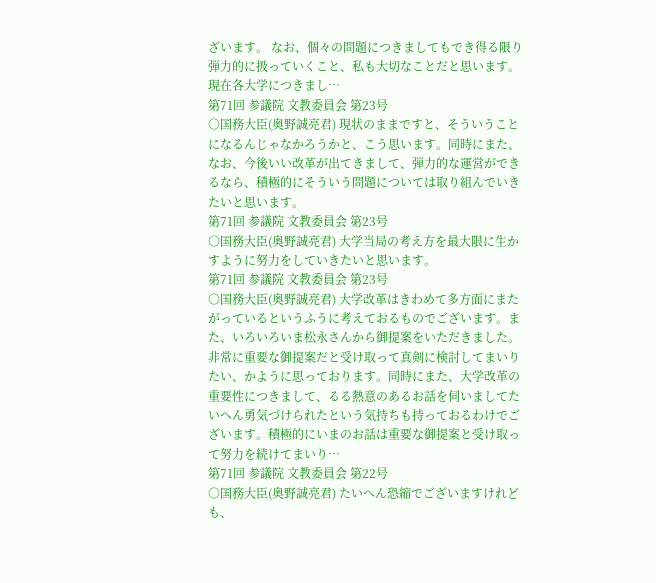ざいます。 なお、個々の問題につきましてもでき得る限り弾力的に扱っていくこと、私も大切なことだと思います。現在各大学につきまし…
第71回 参議院 文教委員会 第23号
○国務大臣(奥野誠亮君) 現状のままですと、そういうことになるんじゃなかろうかと、こう思います。同時にまた、なお、今後いい改革が出てきまして、弾力的な運営ができるなら、積極的にそういう問題については取り組んでいきたいと思います。
第71回 参議院 文教委員会 第23号
○国務大臣(奥野誠亮君) 大学当局の考え方を最大限に生かすように努力をしていきたいと思います。
第71回 参議院 文教委員会 第23号
○国務大臣(奥野誠亮君) 大学改革はきわめて多方面にまたがっているというふうに考えておるものでございます。また、いろいろいま松永さんから御提案をいただきました。非常に重要な御提案だと受け取って真剣に検討してまいりたい、かように思っております。同時にまた、大学改革の重要性につきまして、るる熱意のあるお話を伺いましてたいへん勇気づけられたという気持ちも持っておるわけでございます。積極的にいまのお話は重要な御提案と受け取って努力を続けてまいり…
第71回 参議院 文教委員会 第22号
○国務大臣(奥野誠亮君) たいへん恐縮でございますけれども、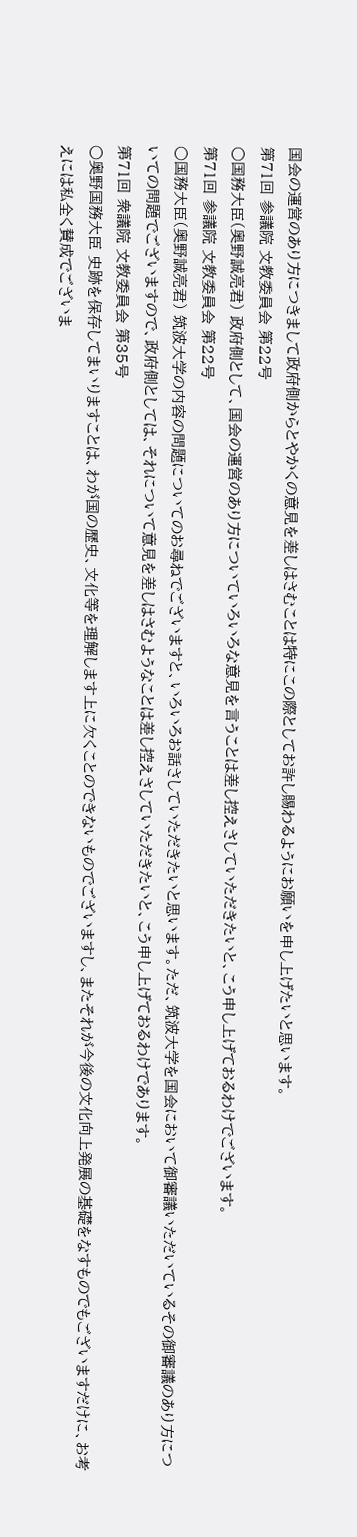国会の運営のあり方につきまして政府側からとやかくの意見を差しはさむことは特にこの際としてお許し賜わるようにお願いを申し上げたいと思います。
第71回 参議院 文教委員会 第22号
○国務大臣(奥野誠亮君) 政府側として、国会の運営のあり方についていろいろな意見を言うことは差し控えさしていただきたいと、こう申し上げておるわけでございます。
第71回 参議院 文教委員会 第22号
○国務大臣(奥野誠亮君) 筑波大学の内容の問題についてのお尋ねでございますと、いろいろお話さしていただきたいと思います。ただ、筑波大学を国会において御審議いただいているその御審議のあり方についての問題でございますので、政府側としては、それについて意見を差しはさむようなことは差し控えさしていただきたいと、こう申し上げておるわけであります。
第71回 衆議院 文教委員会 第35号
○奥野国務大臣 史跡を保存してまいりますことは、わが国の歴史、文化等を理解します上に欠くことのできないものでございますし、またそれが今後の文化向上発展の基礎をなすものでもございますだけに、お考えには私全く賛成でございま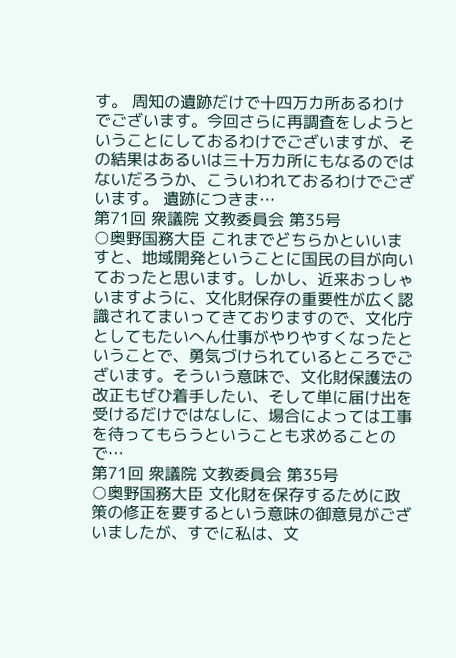す。 周知の遺跡だけで十四万カ所あるわけでございます。今回さらに再調査をしようということにしておるわけでございますが、その結果はあるいは三十万カ所にもなるのではないだろうか、こういわれておるわけでございます。 遺跡につきま…
第71回 衆議院 文教委員会 第35号
○奥野国務大臣 これまでどちらかといいますと、地域開発ということに国民の目が向いておったと思います。しかし、近来おっしゃいますように、文化財保存の重要性が広く認識されてまいってきておりますので、文化庁としてもたいへん仕事がやりやすくなったということで、勇気づけられているところでございます。そういう意味で、文化財保護法の改正もぜひ着手したい、そして単に届け出を受けるだけではなしに、場合によっては工事を待ってもらうということも求めることので…
第71回 衆議院 文教委員会 第35号
○奥野国務大臣 文化財を保存するために政策の修正を要するという意味の御意見がございましたが、すでに私は、文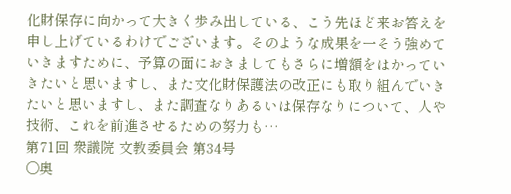化財保存に向かって大きく歩み出している、こう先ほど来お答えを申し上げているわけでございます。そのような成果を一そう強めていきますために、予算の面におきましてもさらに増額をはかっていきたいと思いますし、また文化財保護法の改正にも取り組んでいきたいと思いますし、また調査なりあるいは保存なりについて、人や技術、これを前進させるための努力も…
第71回 衆議院 文教委員会 第34号
○奥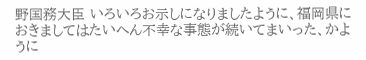野国務大臣 いろいろお示しになりましたように、福岡県におきましてはたいへん不幸な事態が続いてまいった、かように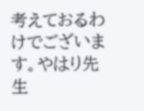考えておるわけでございます。やはり先生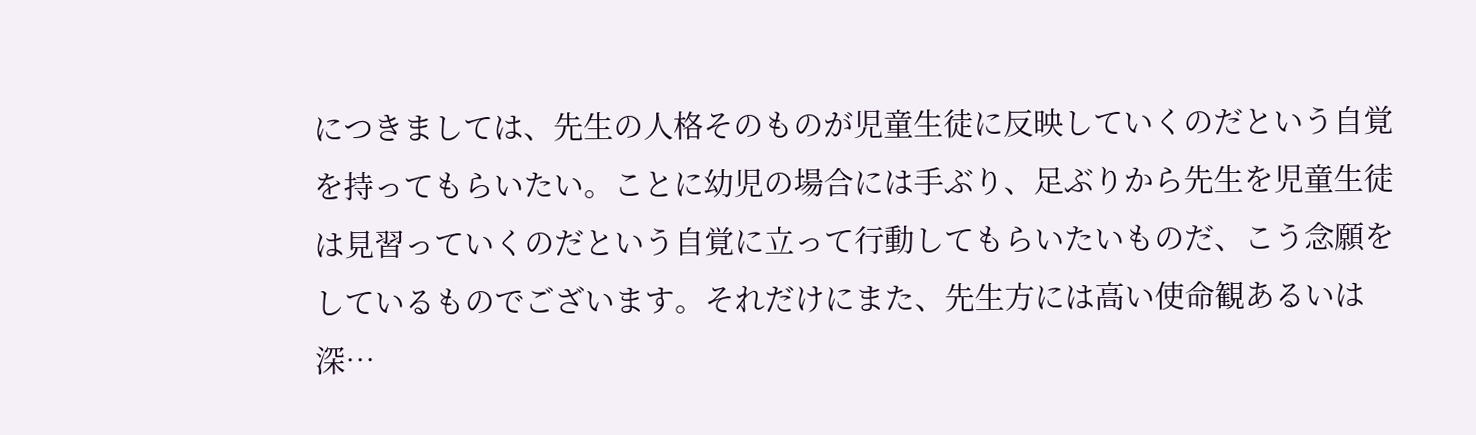につきましては、先生の人格そのものが児童生徒に反映していくのだという自覚を持ってもらいたい。ことに幼児の場合には手ぶり、足ぶりから先生を児童生徒は見習っていくのだという自覚に立って行動してもらいたいものだ、こう念願をしているものでございます。それだけにまた、先生方には高い使命観あるいは深…